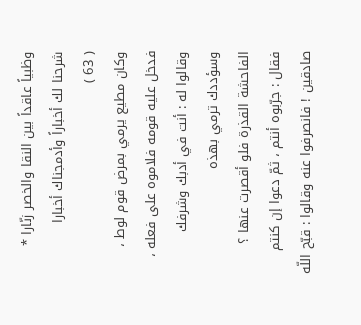وظبياً عاقداً بين النقا والخصر زنّارا * شرحنا لك أخباراً وأدمجناك أخبارا
( 63 )
وكان مطيع يرمي بمرض قوم لوط ، فدخل عليه قومه فلاموه على فعله ، وقالوا له : أنت في أدبك وشرفك وسؤددك ترمي بهذه
الفاحشة القذرة فلو أقصرت عنها ؟
فقال : جرّبوه أنتم ، ثمّ دعوا إن كنتم صادقين ! فانصرفوا عنه وقالوا : قبّح اللّه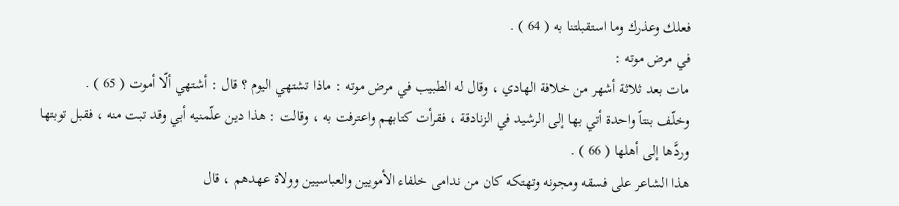فعلك وعذرك وما استقبلتنا به ( 64 ) .
في مرض موته :
مات بعد ثلاثة أشهر من خلافة الهادي ، وقال له الطبيب في مرض موته : ماذا تشتهي اليوم ؟ قال : أشتهي ألّا أموت ( 65 ) .
وخلّف بنتاً واحدة أتي بها إلى الرشيد في الزنادقة ، فقرأت كتابهم واعترفت به ، وقالت : هذا دين علّمنيه أبي وقد تبت منه ، فقبل توبتها وردَّها إلى أهلها ( 66 ) .
هذا الشاعر على فسقه ومجونه وتهتكه كان من ندامى خلفاء الأمويين والعباسيين وولاة عهدهم ، قال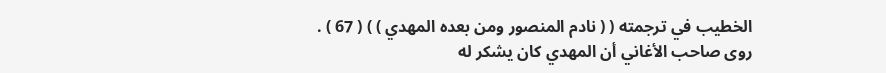الخطيب في ترجمته ( ( نادم المنصور ومن بعده المهدي ) ) ( 67 ) .
روى صاحب الأغاني أن المهدي كان يشكر له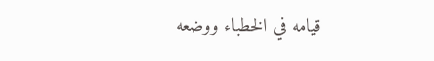قيامه في الخطباء ووضعه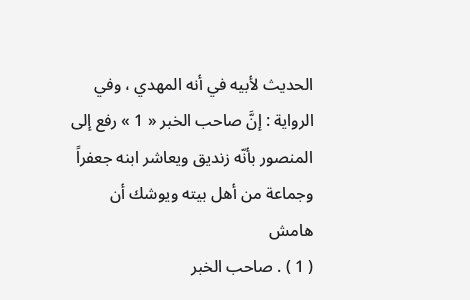الحديث لأبيه في أنه المهدي ، وفي الرواية : إنَّ صاحب الخبر « 1 » رفع إلى المنصور بأنّه زنديق ويعاشر ابنه جعفراً وجماعة من أهل بيته ويوشك أن
هامش
( 1 ) . صاحب الخبر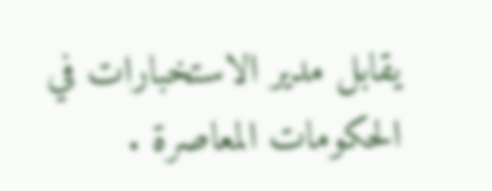يقابل مدير الاستخبارات في الحكومات المعاصرة .